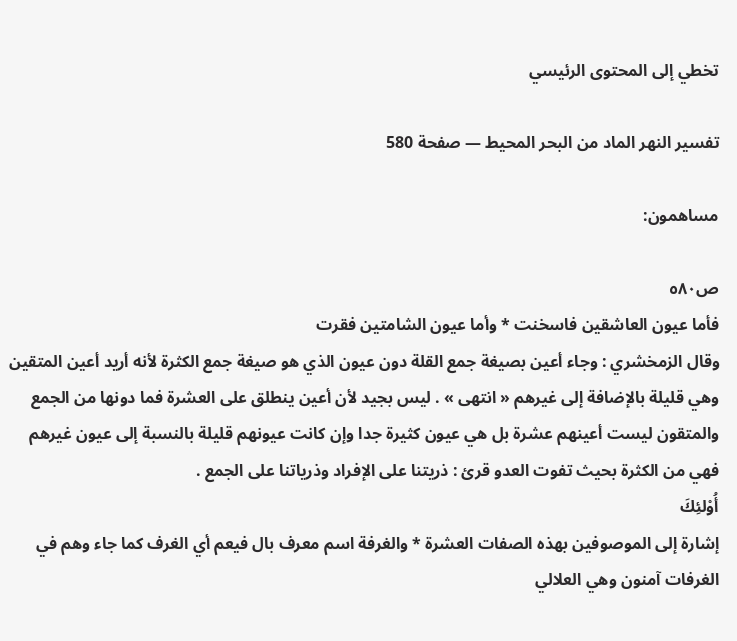تخطي إلى المحتوى الرئيسي

تفسير النهر الماد من البحر المحيط — صفحة 580

مساهمون:

ص٥٨٠
فأما عيون العاشقين فاسخنت * وأما عيون الشامتين فقرت
وقال الزمخشري : وجاء أعين بصيغة جمع القلة دون عيون الذي هو صيغة جمع الكثرة لأنه أريد أعين المتقين وهي قليلة بالإضافة إلى غيرهم « انتهى » . ليس بجيد لأن أعين ينطلق على العشرة فما دونها من الجمع والمتقون ليست أعينهم عشرة بل هي عيون كثيرة جدا وإن كانت عيونهم قليلة بالنسبة إلى عيون غيرهم فهي من الكثرة بحيث تفوت العدو قرئ : ذريتنا على الإفراد وذرياتنا على الجمع .
أُوْلئِكَ
إشارة إلى الموصوفين بهذه الصفات العشرة * والغرفة اسم معرف بال فيعم أي الغرف كما جاء وهم في الغرفات آمنون وهي العلالي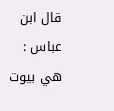قال ابن عباس : هي بيوت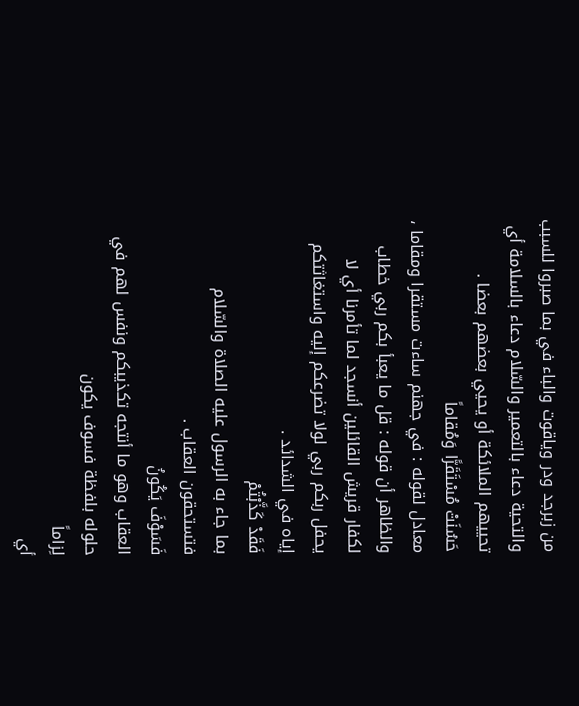من زبرجد ودر وياقوت والباء في بما صبروا للسبب والتحية دعاء بالتعمير والسّلام دعاء بالسلامة أي تحييهم الملائكة أو يحيي بعضهم بعضا .
حَسُنَتْ مُسْتَقَرًّا وَمُقاماً
معادل لقوله : في جهنم ساءت مستقرا ومقاما ، والظاهر أن قوله : قل ما يعبأ بكم ربي خطاب لكفار قريش القائلين أنسجد لما تأمرنا أي لا يحفل ربكم ربي لولا تضرعكم إليه واستغاثتكم إياه في الشدائد .
فَقَدْ كَذَّبْتُمْ
بما جاء به الرسول عليه الصلاة والسّلام فتستحقون العقاب .
فَسَوْفَ يَكُونُ
العقاب وهو ما أنتجه تكذيبكم ونفس لهم في حلوله بلفظة فسوف يكون
لِزاماً
أي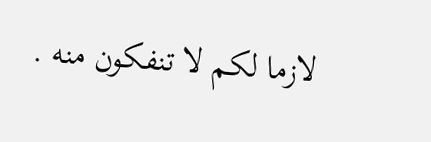لازما لكم لا تنفكون منه .